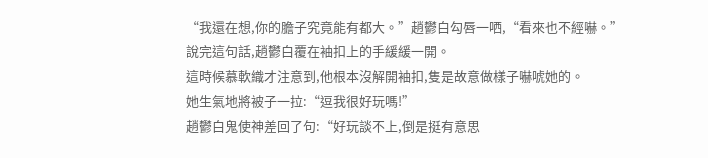“我還在想,你的膽子究竟能有都大。”趙鬱白勾唇一哂,“看來也不經嚇。”
說完這句話,趙鬱白覆在袖扣上的手緩緩一開。
這時候慕軟織才注意到,他根本沒解開袖扣,隻是故意做樣子嚇唬她的。
她生氣地將被子一拉:“逗我很好玩嗎!”
趙鬱白鬼使神差回了句:“好玩談不上,倒是挺有意思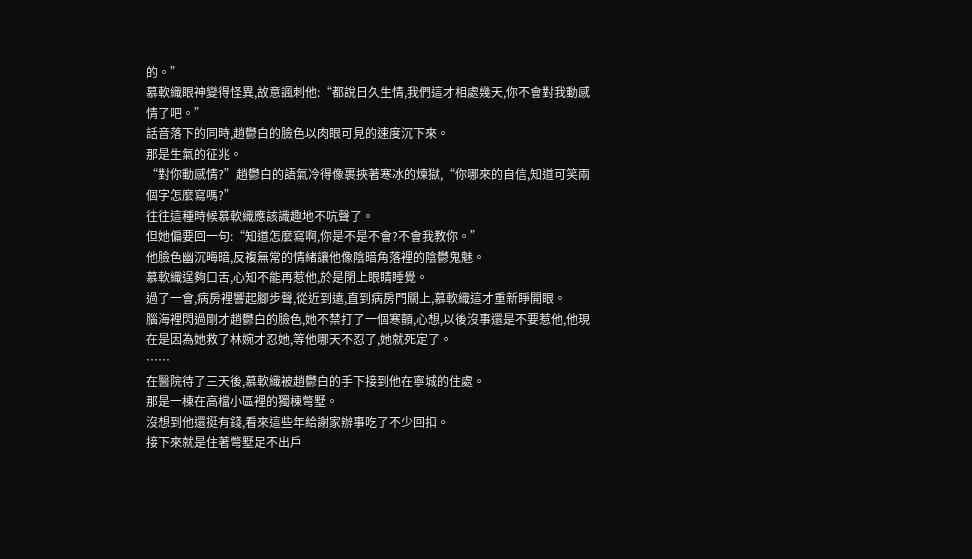的。”
慕軟織眼神變得怪異,故意諷刺他:“都說日久生情,我們這才相處幾天,你不會對我動感情了吧。”
話音落下的同時,趙鬱白的臉色以肉眼可見的速度沉下來。
那是生氣的征兆。
“對你動感情?”趙鬱白的語氣冷得像裹挾著寒冰的煉獄,“你哪來的自信,知道可笑兩個字怎麼寫嗎?”
往往這種時候慕軟織應該識趣地不吭聲了。
但她偏要回一句:“知道怎麼寫啊,你是不是不會?不會我教你。”
他臉色幽沉晦暗,反複無常的情緒讓他像陰暗角落裡的陰鬱鬼魅。
慕軟織逞夠口舌,心知不能再惹他,於是閉上眼睛睡覺。
過了一會,病房裡響起腳步聲,從近到遠,直到病房門關上,慕軟織這才重新睜開眼。
腦海裡閃過剛才趙鬱白的臉色,她不禁打了一個寒顫,心想,以後沒事還是不要惹他,他現在是因為她救了林婉才忍她,等他哪天不忍了,她就死定了。
……
在醫院待了三天後,慕軟織被趙鬱白的手下接到他在寧城的住處。
那是一棟在高檔小區裡的獨棟彆墅。
沒想到他還挺有錢,看來這些年給謝家辦事吃了不少回扣。
接下來就是住著彆墅足不出戶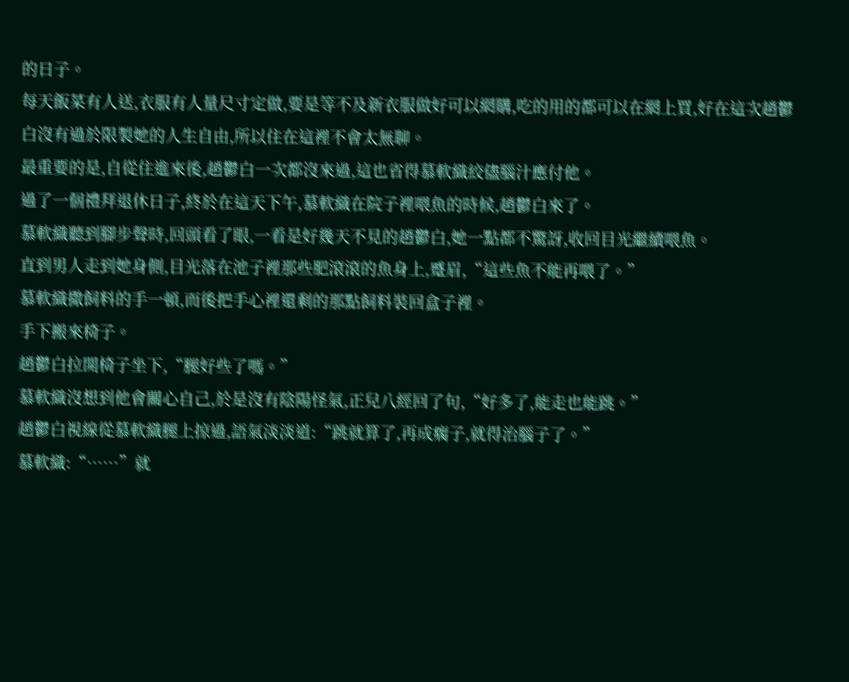的日子。
每天飯菜有人送,衣服有人量尺寸定做,要是等不及新衣服做好可以網購,吃的用的都可以在網上買,好在這次趙鬱白沒有過於限製她的人生自由,所以住在這裡不會太無聊。
最重要的是,自從住進來後,趙鬱白一次都沒來過,這也省得慕軟織絞儘腦汁應付他。
過了一個禮拜退休日子,終於在這天下午,慕軟織在院子裡喂魚的時候,趙鬱白來了。
慕軟織聽到腳步聲時,回頭看了眼,一看是好幾天不見的趙鬱白,她一點都不驚訝,收回目光繼續喂魚。
直到男人走到她身側,目光落在池子裡那些肥滾滾的魚身上,蹙眉,“這些魚不能再喂了。”
慕軟織撒飼料的手一頓,而後把手心裡還剩的那點飼料裝回盒子裡。
手下搬來椅子。
趙鬱白拉開椅子坐下,“腿好些了嗎。”
慕軟織沒想到他會關心自己,於是沒有陰陽怪氣,正兒八經回了句,“好多了,能走也能跳。”
趙鬱白視線從慕軟織腿上掠過,語氣淡淡道:“跳就算了,再成瘸子,就得治腦子了。”
慕軟織:“……”就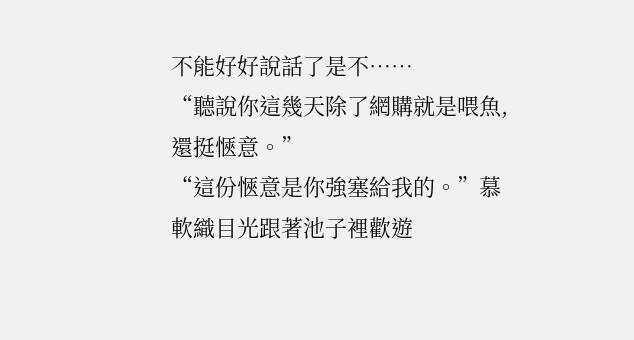不能好好說話了是不……
“聽說你這幾天除了網購就是喂魚,還挺愜意。”
“這份愜意是你強塞給我的。”慕軟織目光跟著池子裡歡遊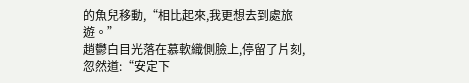的魚兒移動,“相比起來,我更想去到處旅遊。”
趙鬱白目光落在慕軟織側臉上,停留了片刻,忽然道:“安定下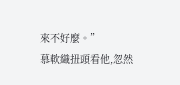來不好麼。”
慕軟織扭頭看他,忽然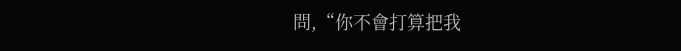問,“你不會打算把我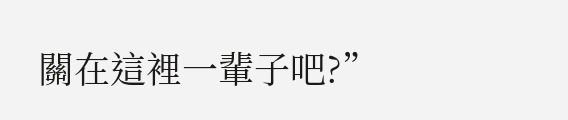關在這裡一輩子吧?”